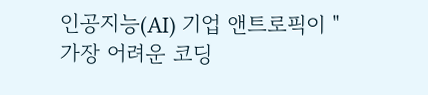인공지능(AI) 기업 앤트로픽이 "가장 어려운 코딩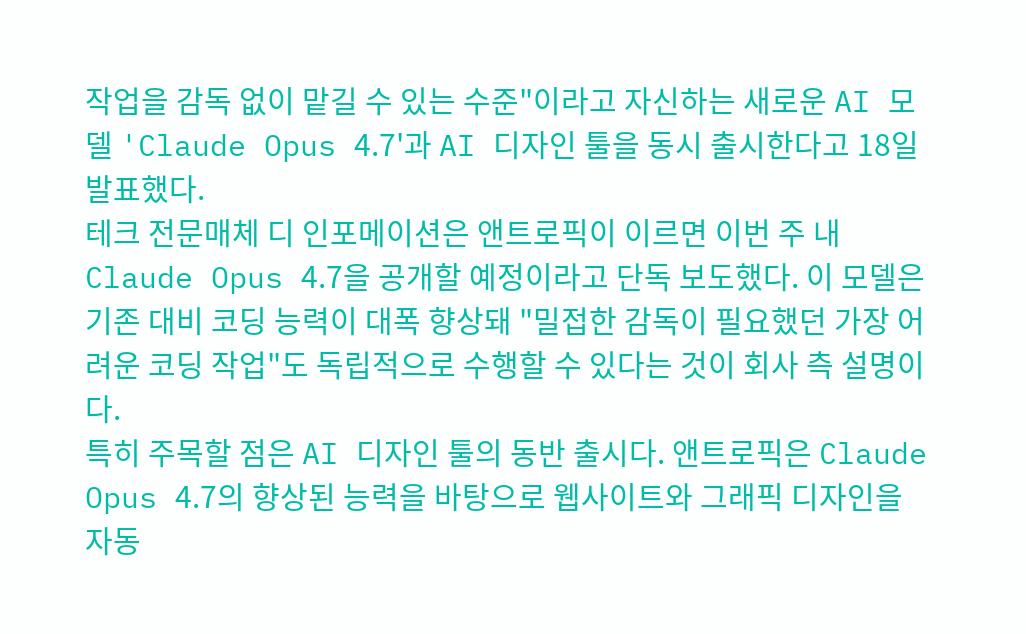작업을 감독 없이 맡길 수 있는 수준"이라고 자신하는 새로운 AI 모델 'Claude Opus 4.7'과 AI 디자인 툴을 동시 출시한다고 18일 발표했다.
테크 전문매체 디 인포메이션은 앤트로픽이 이르면 이번 주 내 Claude Opus 4.7을 공개할 예정이라고 단독 보도했다. 이 모델은 기존 대비 코딩 능력이 대폭 향상돼 "밀접한 감독이 필요했던 가장 어려운 코딩 작업"도 독립적으로 수행할 수 있다는 것이 회사 측 설명이다.
특히 주목할 점은 AI 디자인 툴의 동반 출시다. 앤트로픽은 Claude Opus 4.7의 향상된 능력을 바탕으로 웹사이트와 그래픽 디자인을 자동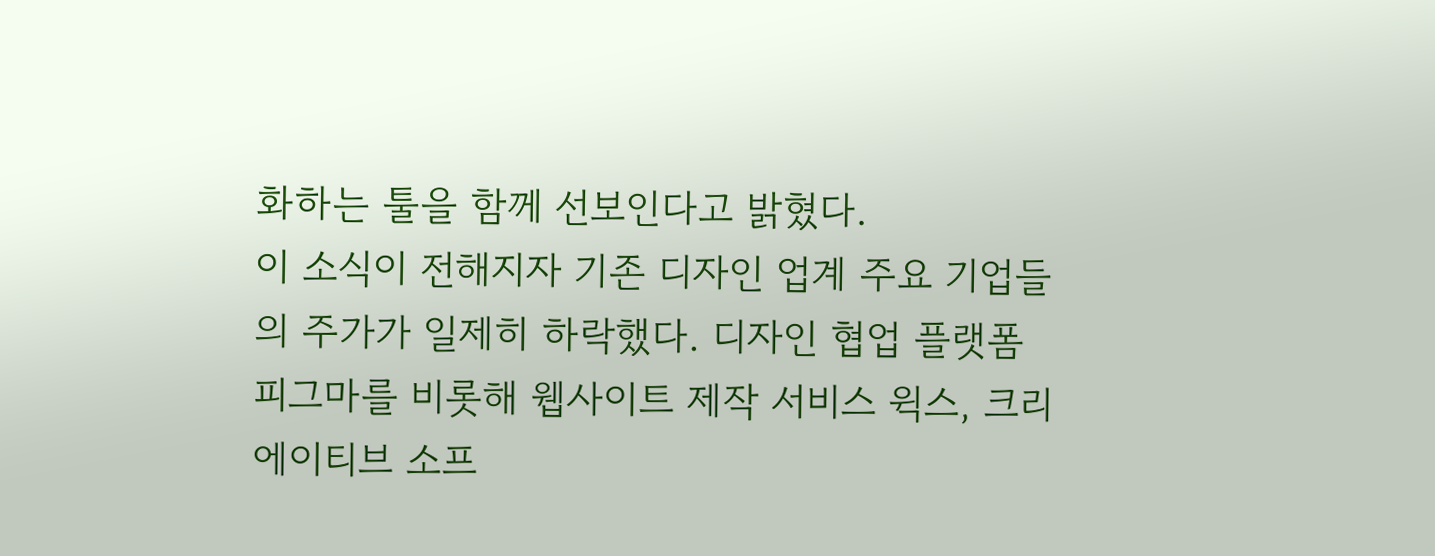화하는 툴을 함께 선보인다고 밝혔다.
이 소식이 전해지자 기존 디자인 업계 주요 기업들의 주가가 일제히 하락했다. 디자인 협업 플랫폼 피그마를 비롯해 웹사이트 제작 서비스 윅스, 크리에이티브 소프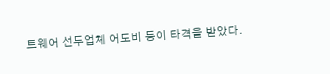트웨어 선두업체 어도비 등이 타격을 받았다.